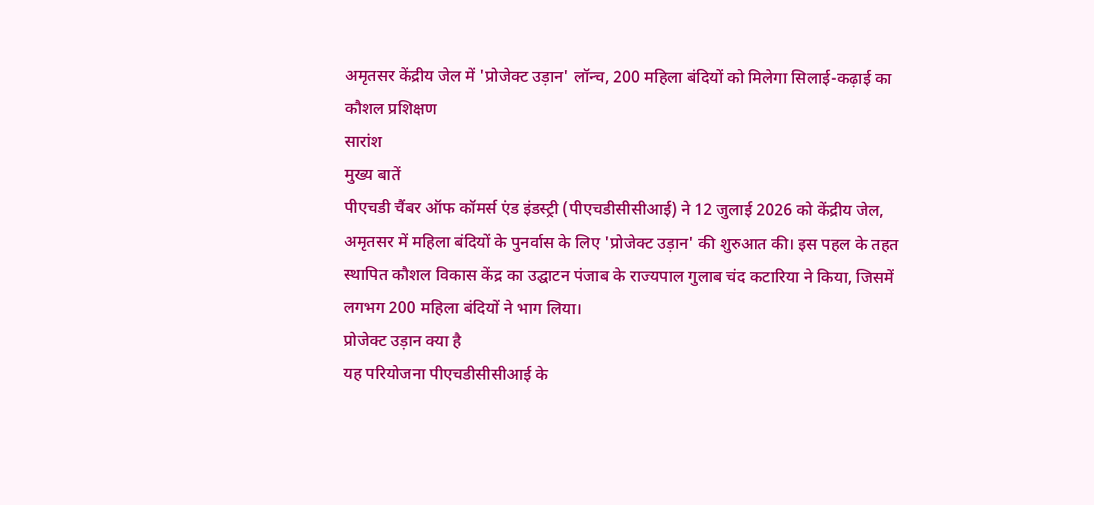अमृतसर केंद्रीय जेल में 'प्रोजेक्ट उड़ान' लॉन्च, 200 महिला बंदियों को मिलेगा सिलाई-कढ़ाई का कौशल प्रशिक्षण
सारांश
मुख्य बातें
पीएचडी चैंबर ऑफ कॉमर्स एंड इंडस्ट्री (पीएचडीसीसीआई) ने 12 जुलाई 2026 को केंद्रीय जेल, अमृतसर में महिला बंदियों के पुनर्वास के लिए 'प्रोजेक्ट उड़ान' की शुरुआत की। इस पहल के तहत स्थापित कौशल विकास केंद्र का उद्घाटन पंजाब के राज्यपाल गुलाब चंद कटारिया ने किया, जिसमें लगभग 200 महिला बंदियों ने भाग लिया।
प्रोजेक्ट उड़ान क्या है
यह परियोजना पीएचडीसीसीआई के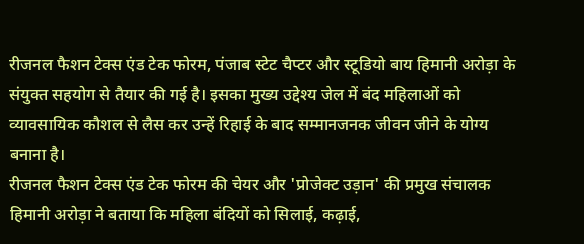रीजनल फैशन टेक्स एंड टेक फोरम, पंजाब स्टेट चैप्टर और स्टूडियो बाय हिमानी अरोड़ा के संयुक्त सहयोग से तैयार की गई है। इसका मुख्य उद्देश्य जेल में बंद महिलाओं को व्यावसायिक कौशल से लैस कर उन्हें रिहाई के बाद सम्मानजनक जीवन जीने के योग्य बनाना है।
रीजनल फैशन टेक्स एंड टेक फोरम की चेयर और 'प्रोजेक्ट उड़ान' की प्रमुख संचालक हिमानी अरोड़ा ने बताया कि महिला बंदियों को सिलाई, कढ़ाई,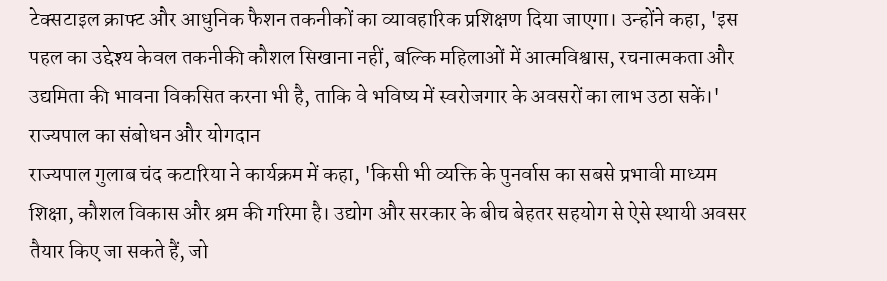टेक्सटाइल क्राफ्ट और आधुनिक फैशन तकनीकों का व्यावहारिक प्रशिक्षण दिया जाएगा। उन्होंने कहा, 'इस पहल का उद्देश्य केवल तकनीकी कौशल सिखाना नहीं, बल्कि महिलाओं में आत्मविश्वास, रचनात्मकता और उद्यमिता की भावना विकसित करना भी है, ताकि वे भविष्य में स्वरोजगार के अवसरों का लाभ उठा सकें।'
राज्यपाल का संबोधन और योगदान
राज्यपाल गुलाब चंद कटारिया ने कार्यक्रम में कहा, 'किसी भी व्यक्ति के पुनर्वास का सबसे प्रभावी माध्यम शिक्षा, कौशल विकास और श्रम की गरिमा है। उद्योग और सरकार के बीच बेहतर सहयोग से ऐसे स्थायी अवसर तैयार किए जा सकते हैं, जो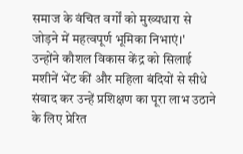समाज के वंचित वर्गों को मुख्यधारा से जोड़ने में महत्वपूर्ण भूमिका निभाएं।'
उन्होंने कौशल विकास केंद्र को सिलाई मशीनें भेंट कीं और महिला बंदियों से सीधे संवाद कर उन्हें प्रशिक्षण का पूरा लाभ उठाने के लिए प्रेरित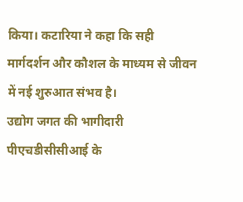किया। कटारिया ने कहा कि सही मार्गदर्शन और कौशल के माध्यम से जीवन में नई शुरुआत संभव है।
उद्योग जगत की भागीदारी
पीएचडीसीसीआई के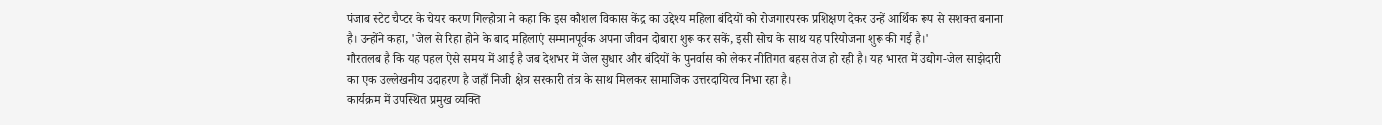पंजाब स्टेट चैप्टर के चेयर करण गिल्होत्रा ने कहा कि इस कौशल विकास केंद्र का उद्देश्य महिला बंदियों को रोजगारपरक प्रशिक्षण देकर उन्हें आर्थिक रूप से सशक्त बनाना है। उन्होंने कहा, 'जेल से रिहा होने के बाद महिलाएं सम्मानपूर्वक अपना जीवन दोबारा शुरू कर सकें, इसी सोच के साथ यह परियोजना शुरू की गई है।'
गौरतलब है कि यह पहल ऐसे समय में आई है जब देशभर में जेल सुधार और बंदियों के पुनर्वास को लेकर नीतिगत बहस तेज हो रही है। यह भारत में उद्योग-जेल साझेदारी का एक उल्लेखनीय उदाहरण है जहाँ निजी क्षेत्र सरकारी तंत्र के साथ मिलकर सामाजिक उत्तरदायित्व निभा रहा है।
कार्यक्रम में उपस्थित प्रमुख व्यक्ति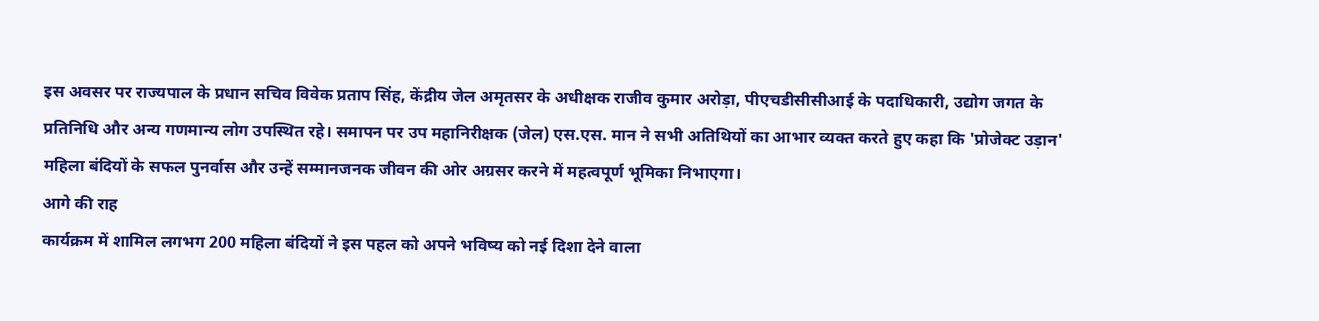इस अवसर पर राज्यपाल के प्रधान सचिव विवेक प्रताप सिंह, केंद्रीय जेल अमृतसर के अधीक्षक राजीव कुमार अरोड़ा, पीएचडीसीसीआई के पदाधिकारी, उद्योग जगत के प्रतिनिधि और अन्य गणमान्य लोग उपस्थित रहे। समापन पर उप महानिरीक्षक (जेल) एस.एस. मान ने सभी अतिथियों का आभार व्यक्त करते हुए कहा कि 'प्रोजेक्ट उड़ान' महिला बंदियों के सफल पुनर्वास और उन्हें सम्मानजनक जीवन की ओर अग्रसर करने में महत्वपूर्ण भूमिका निभाएगा।
आगे की राह
कार्यक्रम में शामिल लगभग 200 महिला बंदियों ने इस पहल को अपने भविष्य को नई दिशा देने वाला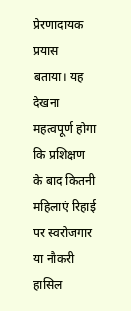प्रेरणादायक प्रयास बताया। यह देखना महत्वपूर्ण होगा कि प्रशिक्षण के बाद कितनी महिलाएं रिहाई पर स्वरोजगार या नौकरी हासिल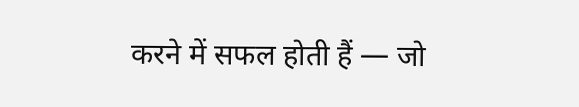करने में सफल होती हैं — जो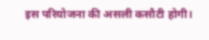इस परियोजना की असली कसौटी होगी।